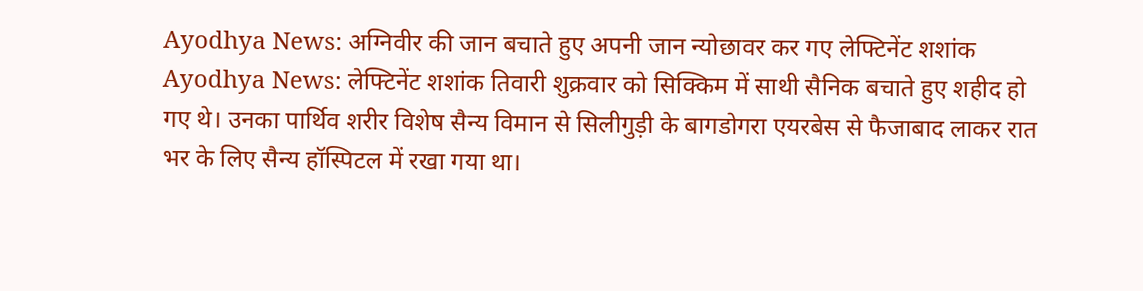Ayodhya News: अग्निवीर की जान बचाते हुए अपनी जान न्योछावर कर गए लेफ्टिनेंट शशांक
Ayodhya News: लेफ्टिनेंट शशांक तिवारी शुक्रवार को सिक्किम में साथी सैनिक बचाते हुए शहीद हो गए थे। उनका पार्थिव शरीर विशेष सैन्य विमान से सिलीगुड़ी के बागडोगरा एयरबेस से फैजाबाद लाकर रात भर के लिए सैन्य हॉस्पिटल में रखा गया था।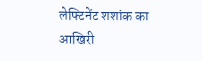लेफ्टिनेंट शशांक का आखिरी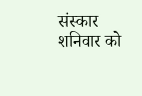संस्कार शनिवार को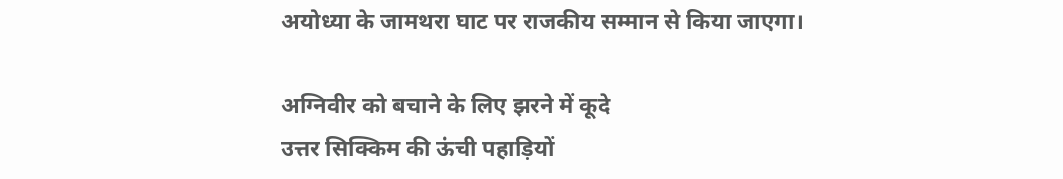अयोध्या के जामथरा घाट पर राजकीय सम्मान से किया जाएगा।

अग्निवीर को बचाने के लिए झरने में कूदे
उत्तर सिक्किम की ऊंची पहाड़ियों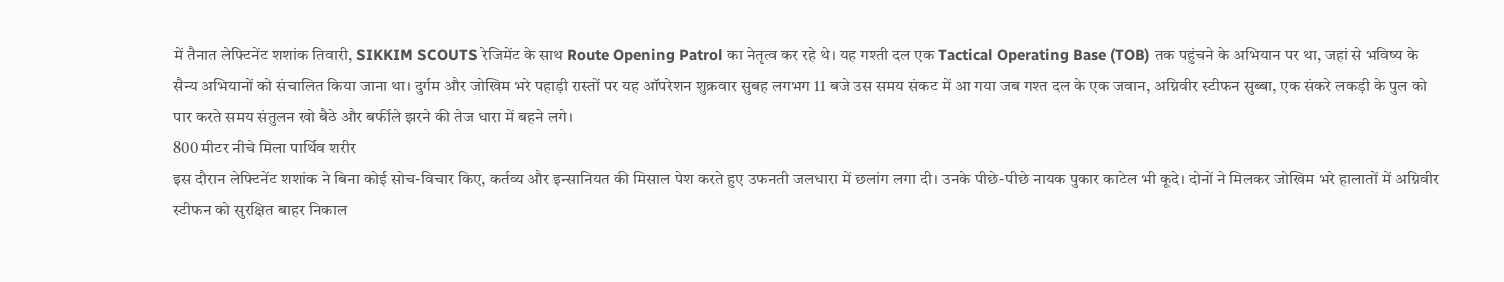में तैनात लेफ्टिनेंट शशांक तिवारी, SIKKIM SCOUTS रेजिमेंट के साथ Route Opening Patrol का नेतृत्व कर रहे थे। यह गश्ती दल एक Tactical Operating Base (TOB) तक पहुंचने के अभियान पर था, जहां से भविष्य के सैन्य अभियानों को संचालित किया जाना था। दुर्गम और जोखिम भरे पहाड़ी रास्तों पर यह ऑपरेशन शुक्रवार सुबह लगभग 11 बजे उस समय संकट में आ गया जब गश्त दल के एक जवान, अग्निवीर स्टीफन सुब्बा, एक संकरे लकड़ी के पुल को पार करते समय संतुलन खो बैठे और बर्फीले झरने की तेज धारा में बहने लगे।
800 मीटर नीचे मिला पार्थिव शरीर
इस दौरान लेफ्टिनेंट शशांक ने बिना कोई सोच-विचार किए, कर्तव्य और इन्सानियत की मिसाल पेश करते हुए उफनती जलधारा में छलांग लगा दी। उनके पीछे-पीछे नायक पुकार काटेल भी कूदे। दोनों ने मिलकर जोखिम भरे हालातों में अग्निवीर स्टीफन को सुरक्षित बाहर निकाल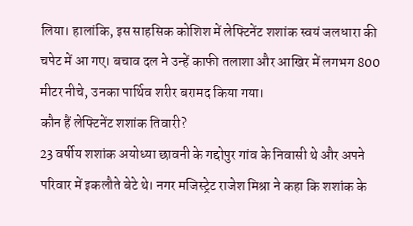लिया। हालांकि, इस साहसिक कोशिश में लेफ्टिनेंट शशांक स्वयं जलधारा की चपेट में आ गए। बचाव दल ने उन्हें काफी तलाशा और आखिर में लगभग 800 मीटर नीचे, उनका पार्थिव शरीर बरामद किया गया।
कौन हैं लेफ्टिनेंट शशांक तिवारी?
23 वर्षीय शशांक अयोध्या छावनी के गद्दोपुर गांव के निवासी थे और अपने परिवार में इकलौते बेटे थे। नगर मजिस्ट्रेट राजेश मिश्रा ने कहा कि शशांक के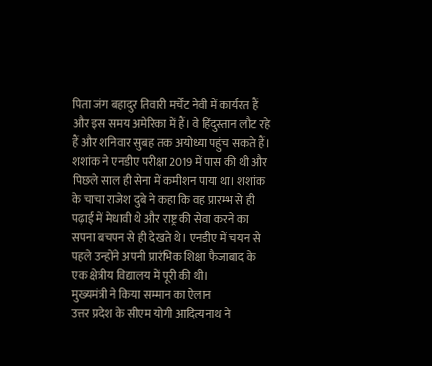पिता जंग बहादुर तिवारी मर्चेंट नेवी में कार्यरत हैं और इस समय अमेरिका में हैं। वे हिंदुस्तान लौट रहे हैं और शनिवार सुबह तक अयोध्या पहुंच सकते हैं। शशांक ने एनडीए परीक्षा 2019 में पास की थी और पिछले साल ही सेना में कमीशन पाया था। शशांक के चाचा राजेश दुबे ने कहा कि वह प्रारम्भ से ही पढ़ाई में मेधावी थे और राष्ट्र की सेवा करने का सपना बचपन से ही देखते थे। एनडीए में चयन से पहले उन्होंने अपनी प्रारंभिक शिक्षा फैजाबाद के एक क्षेत्रीय विद्यालय में पूरी की थी।
मुख्यमंत्री ने किया सम्मान का ऐलान
उत्तर प्रदेश के सीएम योगी आदित्यनाथ ने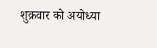शुक्रवार को अयोध्या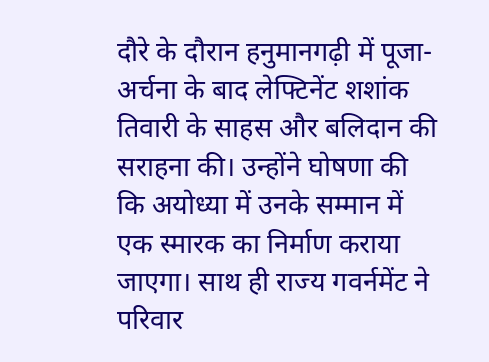दौरे के दौरान हनुमानगढ़ी में पूजा-अर्चना के बाद लेफ्टिनेंट शशांक तिवारी के साहस और बलिदान की सराहना की। उन्होंने घोषणा की कि अयोध्या में उनके सम्मान में एक स्मारक का निर्माण कराया जाएगा। साथ ही राज्य गवर्नमेंट ने परिवार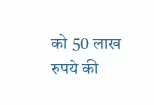को 50 लाख रुपये की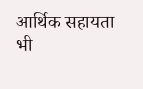आर्थिक सहायता भी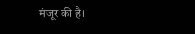मंजूर की है।